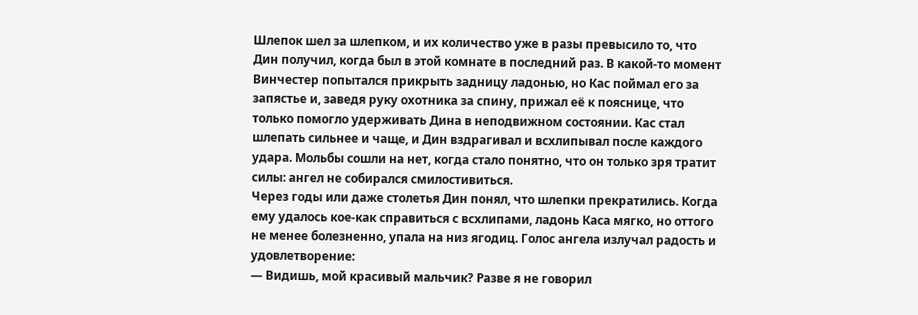Шлепок шел за шлепком, и их количество уже в разы превысило то, что Дин получил, когда был в этой комнате в последний раз. В какой-то момент Винчестер попытался прикрыть задницу ладонью, но Кас поймал его за запястье и, заведя руку охотника за спину, прижал её к пояснице, что только помогло удерживать Дина в неподвижном состоянии. Кас стал шлепать сильнее и чаще, и Дин вздрагивал и всхлипывал после каждого удара. Мольбы сошли на нет, когда стало понятно, что он только зря тратит силы: ангел не собирался смилостивиться.
Через годы или даже столетья Дин понял, что шлепки прекратились. Когда ему удалось кое-как справиться с всхлипами, ладонь Каса мягко, но оттого не менее болезненно, упала на низ ягодиц. Голос ангела излучал радость и удовлетворение:
— Видишь, мой красивый мальчик? Разве я не говорил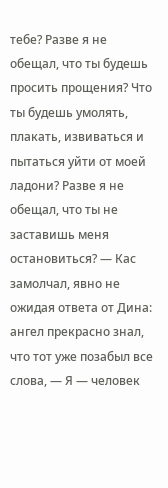тебе? Разве я не обещал, что ты будешь просить прощения? Что ты будешь умолять, плакать, извиваться и пытаться уйти от моей ладони? Разве я не обещал, что ты не заставишь меня остановиться? — Кас замолчал, явно не ожидая ответа от Дина: ангел прекрасно знал, что тот уже позабыл все слова, — Я — человек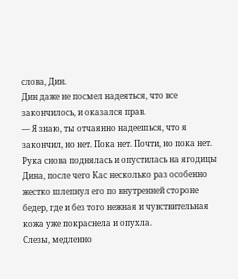слова, Дин.
Дин даже не посмел надеяться, что все закончилось, и оказался прав.
— Я знаю, ты отчаянно надеешься, что я закончил, но нет. Пока нет. Почти, но пока нет.
Рука снова поднялась и опустилась на ягодицы Дина, после чего Кас несколько раз особенно жестко шлепнул его по внутренней стороне бедер, где и без того нежная и чувствительная кожа уже покраснела и опухла.
Слезы, медленно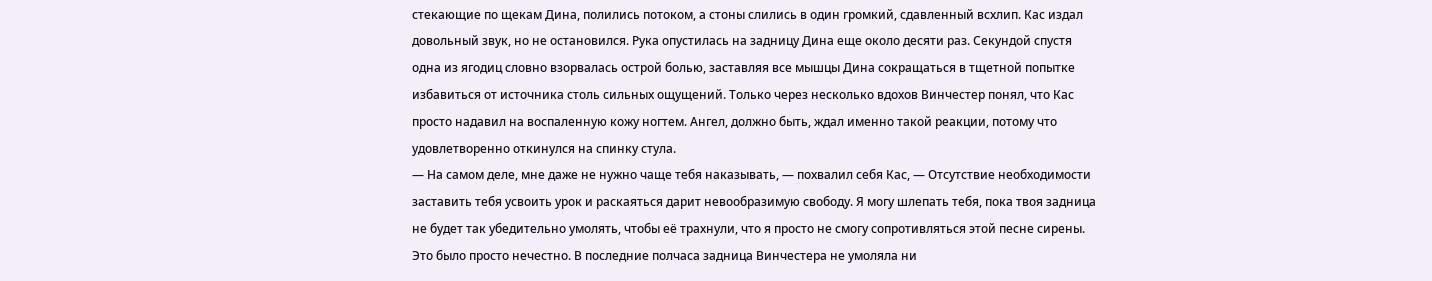стекающие по щекам Дина, полились потоком, а стоны слились в один громкий, сдавленный всхлип. Кас издал довольный звук, но не остановился. Рука опустилась на задницу Дина еще около десяти раз. Секундой спустя одна из ягодиц словно взорвалась острой болью, заставляя все мышцы Дина сокращаться в тщетной попытке избавиться от источника столь сильных ощущений. Только через несколько вдохов Винчестер понял, что Кас просто надавил на воспаленную кожу ногтем. Ангел, должно быть, ждал именно такой реакции, потому что удовлетворенно откинулся на спинку стула.
— На самом деле, мне даже не нужно чаще тебя наказывать, — похвалил себя Кас, — Отсутствие необходимости заставить тебя усвоить урок и раскаяться дарит невообразимую свободу. Я могу шлепать тебя, пока твоя задница не будет так убедительно умолять, чтобы её трахнули, что я просто не смогу сопротивляться этой песне сирены.
Это было просто нечестно. В последние полчаса задница Винчестера не умоляла ни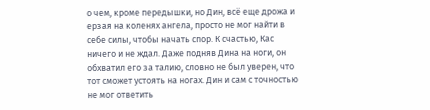о чем, кроме передышки, но Дин, всё еще дрожа и ерзая на коленях ангела, просто не мог найти в себе силы, чтобы начать спор. К счастью, Кас ничего и не ждал. Даже подняв Дина на ноги, он обхватил его за талию, словно не был уверен, что тот сможет устоять на ногах. Дин и сам с точностью не мог ответить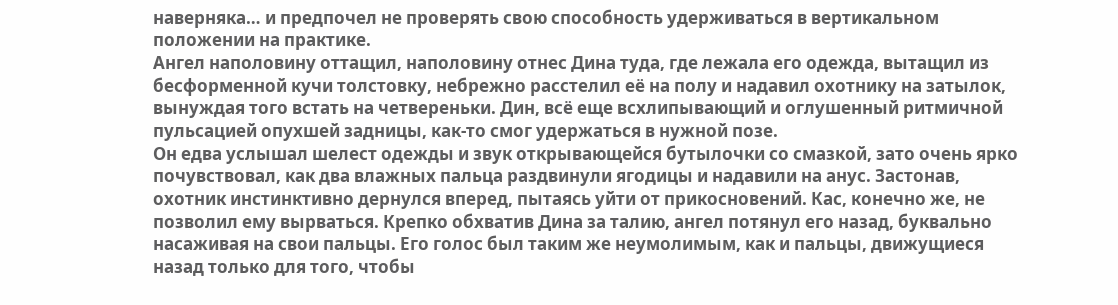наверняка… и предпочел не проверять свою способность удерживаться в вертикальном положении на практике.
Ангел наполовину оттащил, наполовину отнес Дина туда, где лежала его одежда, вытащил из бесформенной кучи толстовку, небрежно расстелил её на полу и надавил охотнику на затылок, вынуждая того встать на четвереньки. Дин, всё еще всхлипывающий и оглушенный ритмичной пульсацией опухшей задницы, как-то смог удержаться в нужной позе.
Он едва услышал шелест одежды и звук открывающейся бутылочки со смазкой, зато очень ярко почувствовал, как два влажных пальца раздвинули ягодицы и надавили на анус. Застонав, охотник инстинктивно дернулся вперед, пытаясь уйти от прикосновений. Кас, конечно же, не позволил ему вырваться. Крепко обхватив Дина за талию, ангел потянул его назад, буквально насаживая на свои пальцы. Его голос был таким же неумолимым, как и пальцы, движущиеся назад только для того, чтобы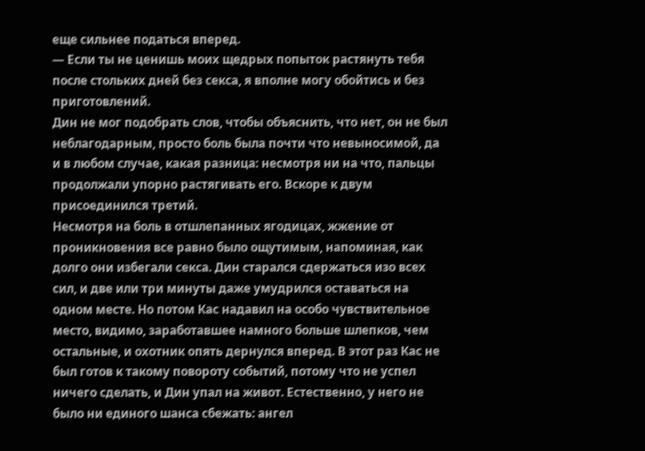еще сильнее податься вперед.
— Если ты не ценишь моих щедрых попыток растянуть тебя после стольких дней без секса, я вполне могу обойтись и без приготовлений.
Дин не мог подобрать слов, чтобы объяснить, что нет, он не был неблагодарным, просто боль была почти что невыносимой, да и в любом случае, какая разница: несмотря ни на что, пальцы продолжали упорно растягивать его. Вскоре к двум присоединился третий.
Несмотря на боль в отшлепанных ягодицах, жжение от проникновения все равно было ощутимым, напоминая, как долго они избегали секса. Дин старался сдержаться изо всех сил, и две или три минуты даже умудрился оставаться на одном месте. Но потом Кас надавил на особо чувствительное место, видимо, заработавшее намного больше шлепков, чем остальные, и охотник опять дернулся вперед. В этот раз Кас не был готов к такому повороту событий, потому что не успел ничего сделать, и Дин упал на живот. Естественно, у него не было ни единого шанса сбежать: ангел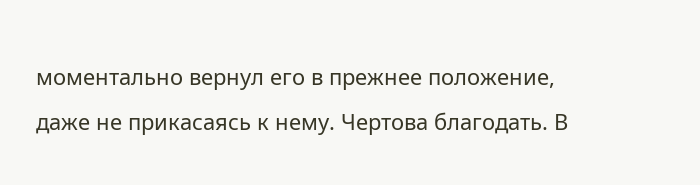моментально вернул его в прежнее положение, даже не прикасаясь к нему. Чертова благодать. В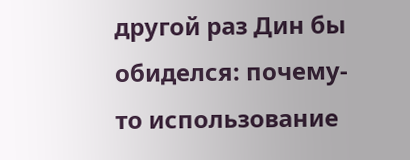другой раз Дин бы обиделся: почему-то использование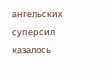ангельских суперсил казалось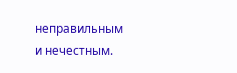неправильным и нечестным.